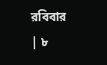রবিবার | ৮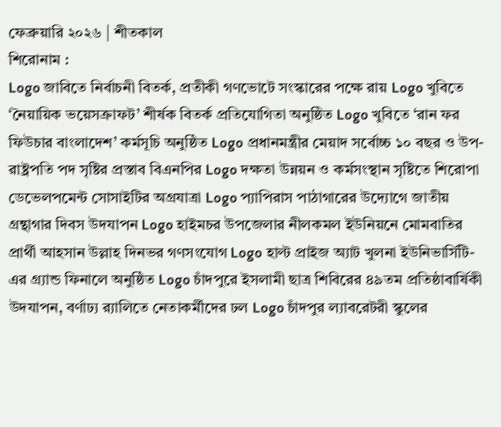ফেব্রুয়ারি ২০২৬ | শীতকাল
শিরোনাম :
Logo জাবিতে নির্বাচনী বিতর্ক, প্রতীকী গণভোটে সংস্কারের পক্ষে রায় Logo খুবিতে ‘নৈয়ায়িক ভয়েসক্রাফট’ শীর্ষক বিতর্ক প্রতিযোগিতা অনুষ্ঠিত Logo খুবিতে ‘রান ফর ফিউচার বাংলাদেশ’ কর্মসূচি অনুষ্ঠিত Logo প্রধানমন্ত্রীর মেয়াদ সর্বোচ্চ ১০ বছর ও উপ-রাষ্ট্রপতি পদ সৃষ্টির প্রস্তাব বিএনপির Logo দক্ষতা উন্নয়ন ও কর্মসংস্থান সৃষ্টিতে শিরোপা ডেভেলপমেন্ট সোসাইটির অগ্রযাত্রা Logo প্যাপিরাস পাঠাগারের উদ্যোগে জাতীয় গ্রন্থাগার দিবস উদযাপন Logo হাইমচর উপজেলার নীলকমল ইউনিয়নে মোমবাতির প্রার্থী আহসান উল্লাহ দিনভর গণসংযোগ Logo হাল্ট প্রাইজ অ্যাট খুলনা ইউনিভার্সিটি-এর গ্র্যান্ড ফিনালে অনুষ্ঠিত Logo চাঁদপুরে ইসলামী ছাত্র শিবিরের ৪৯তম প্রতিষ্ঠাবার্ষিকী উদযাপন, বর্ণাঢ্য র‍্যালিতে নেতাকর্মীদের ঢল Logo চাঁদপুর ল্যাবরেটরী স্কুলের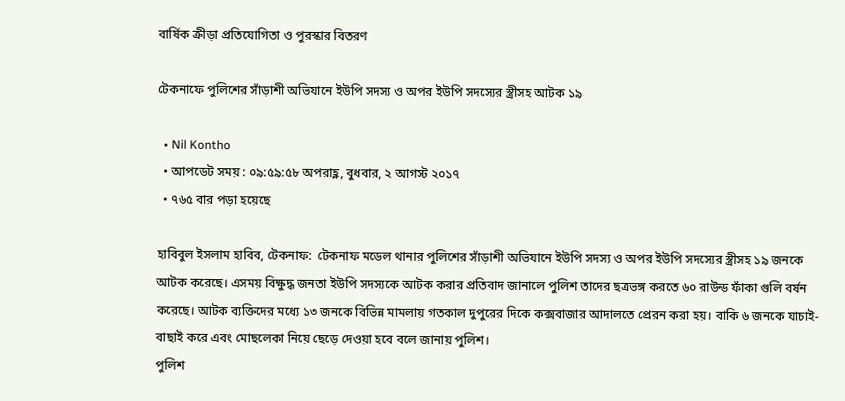বার্ষিক ক্রীড়া প্রতিযোগিতা ও পুরস্কার বিতরণ

টেকনাফে পুলিশের সাঁড়াশী অভিযানে ইউপি সদস্য ও অপর ইউপি সদস্যের স্ত্রীসহ আটক ১৯

  • Nil Kontho
  • আপডেট সময় : ০৯:৫৯:৫৮ অপরাহ্ণ, বুধবার, ২ আগস্ট ২০১৭
  • ৭৬৫ বার পড়া হয়েছে

হাবিবুল ইসলাম হাবিব, টেকনাফ:  টেকনাফ মডেল থানার পুলিশের সাঁড়াশী অভিযানে ইউপি সদস্য ও অপর ইউপি সদস্যের স্ত্রীসহ ১৯ জনকে আটক করেছে। এসময় বিক্ষুদ্ধ জনতা ইউপি সদস্যকে আটক করার প্রতিবাদ জানালে পুলিশ তাদের ছত্রভঙ্গ করতে ৬০ রাউন্ড ফাঁকা গুলি বর্ষন করেছে। আটক ব্যক্তিদের মধ্যে ১৩ জনকে বিভিন্ন মামলায় গতকাল দুপুরের দিকে কক্সবাজার আদালতে প্রেরন করা হয়। বাকি ৬ জনকে যাচাই-বাছাই করে এবং মোছলেকা নিয়ে ছেড়ে দেওয়া হবে বলে জানায় পুলিশ।
পুলিশ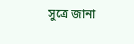সুত্রে জানা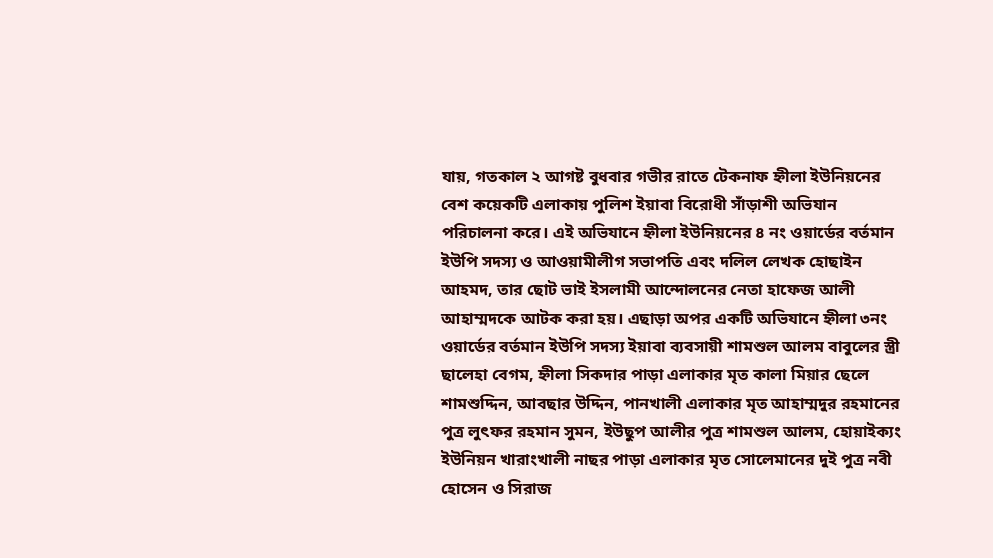যায়, গতকাল ২ আগষ্ট বুধবার গভীর রাতে টেকনাফ হ্নীলা ইউনিয়নের  বেশ কয়েকটি এলাকায় পুলিশ ইয়াবা বিরোধী সাঁড়াশী অভিযান পরিচালনা করে। এই অভিযানে হ্নীলা ইউনিয়নের ৪ নং ওয়ার্ডের বর্তমান ইউপি সদস্য ও আওয়ামীলীগ সভাপতি এবং দলিল লেখক হোছাইন আহমদ, তার ছোট ভাই ইসলামী আন্দোলনের নেতা হাফেজ আলী আহাম্মদকে আটক করা হয়। এছাড়া অপর একটি অভিযানে হ্নীলা ৩নং ওয়ার্ডের বর্তমান ইউপি সদস্য ইয়াবা ব্যবসায়ী শামশুল আলম বাবুলের স্ত্রী ছালেহা বেগম, হ্নীলা সিকদার পাড়া এলাকার মৃত কালা মিয়ার ছেলে শামশুদ্দিন, আবছার উদ্দিন, পানখালী এলাকার মৃত আহাম্মদুর রহমানের পুত্র লুৎফর রহমান সুমন, ইউছুপ আলীর পুত্র শামশুল আলম, হোয়াইক্যং ইউনিয়ন খারাংখালী নাছর পাড়া এলাকার মৃত সোলেমানের দুই পুত্র নবী হোসেন ও সিরাজ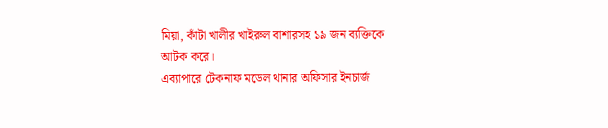মিয়া, কাঁটা খালীর খাইরুল বাশারসহ ১৯ জন ব্যক্তিকে আটক করে।
এব্যাপারে টেকনাফ মডেল থানার অফিসার ইনচার্জ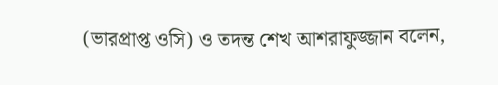(ভারপ্রাপ্ত ওসি) ও তদন্ত শেখ আশরাফুজ্জান বলেন,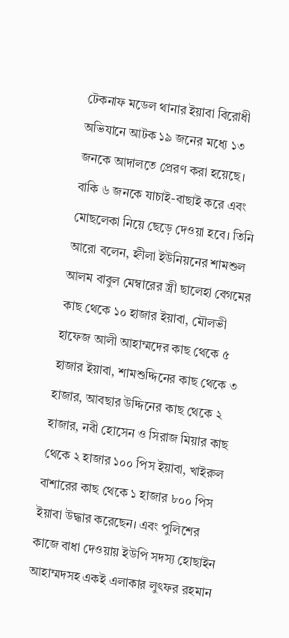টেকনাফ মডেল থানার ইয়াবা বিরোধী অভিযানে আটক ১৯ জনের মধ্যে ১৩ জনকে আদালতে প্রেরণ করা হয়েছে। বাকি ৬ জনকে যাচাই-বাছাই করে এবং মোছলেকা নিয়ে ছেড়ে দেওয়া হবে। তিনি আরো বলেন, হ্নীলা ইউনিয়নের শামশুল আলম বাবুল মেম্বারের স্ত্রী ছালেহা বেগমের কাছ থেকে ১০ হাজার ইয়াবা, মৌলভী হাফেজ আলী আহাম্মদের কাছ থেকে ৫ হাজার ইয়াবা, শামশুদ্দিনের কাছ থেকে ৩ হাজার, আবছার উদ্দিনের কাছ থেকে ২ হাজার, নবী হোসেন ও সিরাজ মিয়ার কাছ থেকে ২ হাজার ১০০ পিস ইয়াবা, খাইরুল বাশারের কাছ থেকে ১ হাজার ৮০০ পিস ইয়াবা উদ্ধার করেছেন। এবং পুলিশের কাজে বাধা দেওয়ায় ইউপি সদস্য হোছাইন আহাম্মদসহ একই এলাকার লুৎফর রহমান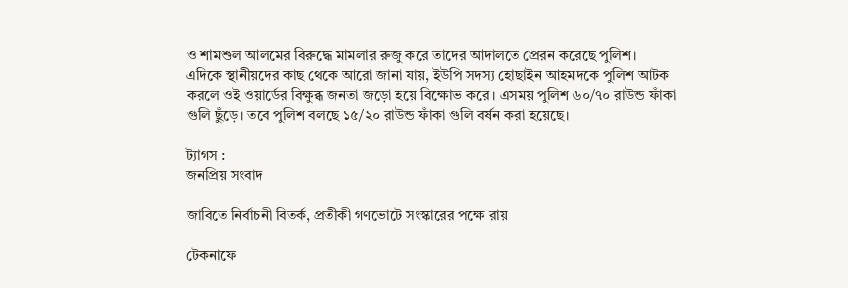ও শামশুল আলমের বিরুদ্ধে মামলার রুজু করে তাদের আদালতে প্রেরন করেছে পুলিশ।
এদিকে স্থানীয়দের কাছ থেকে আরো জানা যায়, ইউপি সদস্য হোছাইন আহমদকে পুলিশ আটক করলে ওই ওয়ার্ডের বিক্ষুব্ধ জনতা জড়ো হয়ে বিক্ষোভ করে। এসময় পুলিশ ৬০/৭০ রাউন্ড ফাঁকা গুলি ছুঁড়ে। তবে পুলিশ বলছে ১৫/২০ রাউন্ড ফাঁকা গুলি বর্ষন করা হয়েছে।

ট্যাগস :
জনপ্রিয় সংবাদ

জাবিতে নির্বাচনী বিতর্ক, প্রতীকী গণভোটে সংস্কারের পক্ষে রায়

টেকনাফে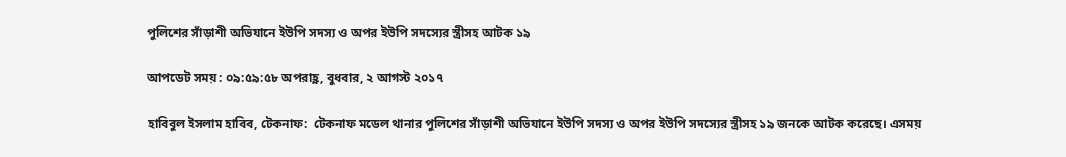পুলিশের সাঁড়াশী অভিযানে ইউপি সদস্য ও অপর ইউপি সদস্যের স্ত্রীসহ আটক ১৯

আপডেট সময় : ০৯:৫৯:৫৮ অপরাহ্ণ, বুধবার, ২ আগস্ট ২০১৭

হাবিবুল ইসলাম হাবিব, টেকনাফ:  টেকনাফ মডেল থানার পুলিশের সাঁড়াশী অভিযানে ইউপি সদস্য ও অপর ইউপি সদস্যের স্ত্রীসহ ১৯ জনকে আটক করেছে। এসময়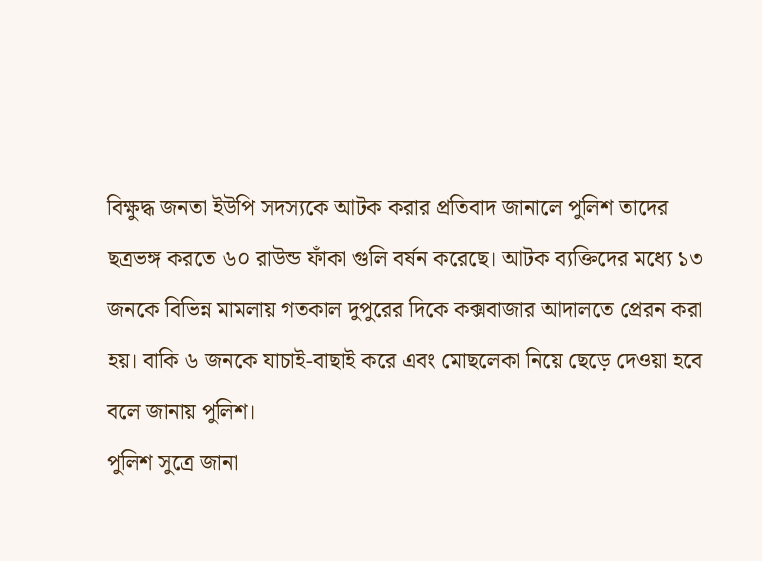বিক্ষুদ্ধ জনতা ইউপি সদস্যকে আটক করার প্রতিবাদ জানালে পুলিশ তাদের ছত্রভঙ্গ করতে ৬০ রাউন্ড ফাঁকা গুলি বর্ষন করেছে। আটক ব্যক্তিদের মধ্যে ১৩ জনকে বিভিন্ন মামলায় গতকাল দুপুরের দিকে কক্সবাজার আদালতে প্রেরন করা হয়। বাকি ৬ জনকে যাচাই-বাছাই করে এবং মোছলেকা নিয়ে ছেড়ে দেওয়া হবে বলে জানায় পুলিশ।
পুলিশ সুত্রে জানা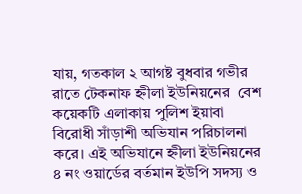যায়, গতকাল ২ আগষ্ট বুধবার গভীর রাতে টেকনাফ হ্নীলা ইউনিয়নের  বেশ কয়েকটি এলাকায় পুলিশ ইয়াবা বিরোধী সাঁড়াশী অভিযান পরিচালনা করে। এই অভিযানে হ্নীলা ইউনিয়নের ৪ নং ওয়ার্ডের বর্তমান ইউপি সদস্য ও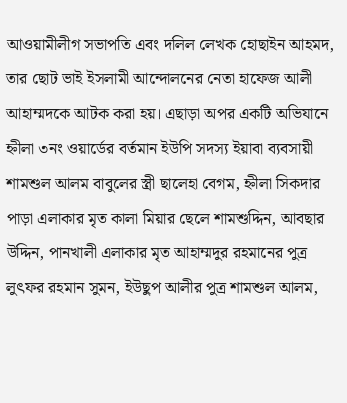আওয়ামীলীগ সভাপতি এবং দলিল লেখক হোছাইন আহমদ, তার ছোট ভাই ইসলামী আন্দোলনের নেতা হাফেজ আলী আহাম্মদকে আটক করা হয়। এছাড়া অপর একটি অভিযানে হ্নীলা ৩নং ওয়ার্ডের বর্তমান ইউপি সদস্য ইয়াবা ব্যবসায়ী শামশুল আলম বাবুলের স্ত্রী ছালেহা বেগম, হ্নীলা সিকদার পাড়া এলাকার মৃত কালা মিয়ার ছেলে শামশুদ্দিন, আবছার উদ্দিন, পানখালী এলাকার মৃত আহাম্মদুর রহমানের পুত্র লুৎফর রহমান সুমন, ইউছুপ আলীর পুত্র শামশুল আলম,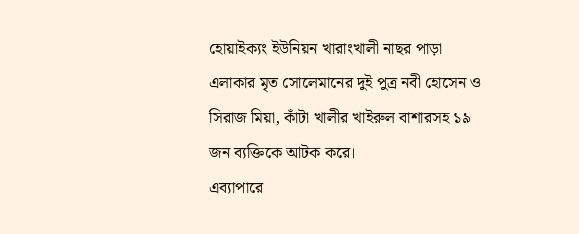হোয়াইক্যং ইউনিয়ন খারাংখালী নাছর পাড়া এলাকার মৃত সোলেমানের দুই পুত্র নবী হোসেন ও সিরাজ মিয়া, কাঁটা খালীর খাইরুল বাশারসহ ১৯ জন ব্যক্তিকে আটক করে।
এব্যাপারে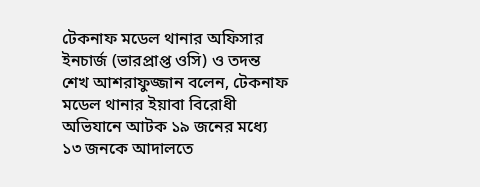টেকনাফ মডেল থানার অফিসার ইনচার্জ (ভারপ্রাপ্ত ওসি) ও তদন্ত শেখ আশরাফুজ্জান বলেন, টেকনাফ মডেল থানার ইয়াবা বিরোধী অভিযানে আটক ১৯ জনের মধ্যে ১৩ জনকে আদালতে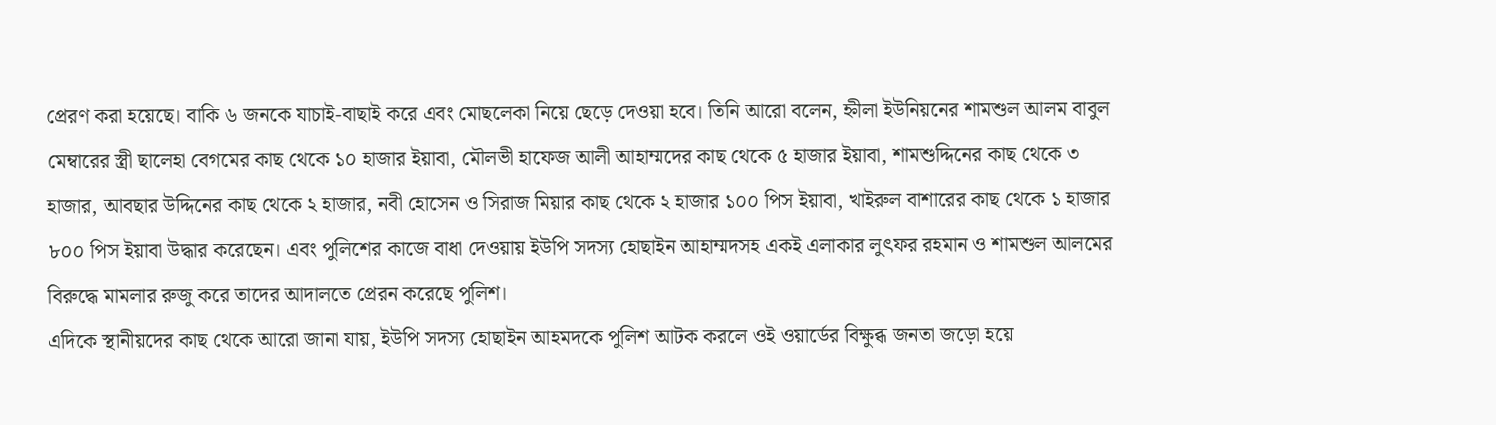প্রেরণ করা হয়েছে। বাকি ৬ জনকে যাচাই-বাছাই করে এবং মোছলেকা নিয়ে ছেড়ে দেওয়া হবে। তিনি আরো বলেন, হ্নীলা ইউনিয়নের শামশুল আলম বাবুল মেম্বারের স্ত্রী ছালেহা বেগমের কাছ থেকে ১০ হাজার ইয়াবা, মৌলভী হাফেজ আলী আহাম্মদের কাছ থেকে ৫ হাজার ইয়াবা, শামশুদ্দিনের কাছ থেকে ৩ হাজার, আবছার উদ্দিনের কাছ থেকে ২ হাজার, নবী হোসেন ও সিরাজ মিয়ার কাছ থেকে ২ হাজার ১০০ পিস ইয়াবা, খাইরুল বাশারের কাছ থেকে ১ হাজার ৮০০ পিস ইয়াবা উদ্ধার করেছেন। এবং পুলিশের কাজে বাধা দেওয়ায় ইউপি সদস্য হোছাইন আহাম্মদসহ একই এলাকার লুৎফর রহমান ও শামশুল আলমের বিরুদ্ধে মামলার রুজু করে তাদের আদালতে প্রেরন করেছে পুলিশ।
এদিকে স্থানীয়দের কাছ থেকে আরো জানা যায়, ইউপি সদস্য হোছাইন আহমদকে পুলিশ আটক করলে ওই ওয়ার্ডের বিক্ষুব্ধ জনতা জড়ো হয়ে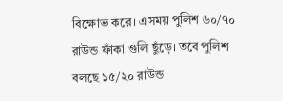বিক্ষোভ করে। এসময় পুলিশ ৬০/৭০ রাউন্ড ফাঁকা গুলি ছুঁড়ে। তবে পুলিশ বলছে ১৫/২০ রাউন্ড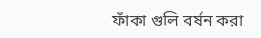ফাঁকা গুলি বর্ষন করা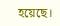হয়েছে।